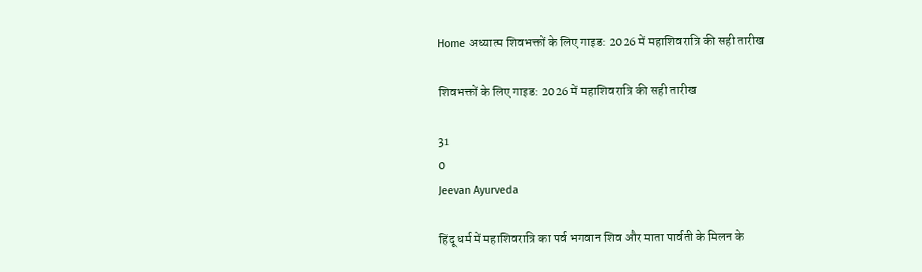Home अध्यात्म शिवभक्तों के लिए गाइड: 2026 में महाशिवरात्रि की सही तारीख

शिवभक्तों के लिए गाइड: 2026 में महाशिवरात्रि की सही तारीख

31
0
Jeevan Ayurveda

हिंदू धर्म में महाशिवरात्रि का पर्व भगवान शिव और माता पार्वती के मिलन के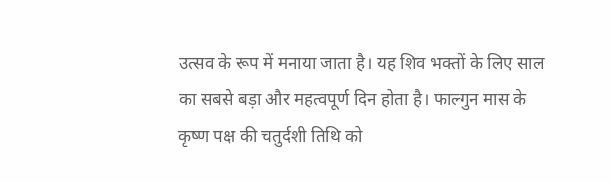उत्सव के रूप में मनाया जाता है। यह शिव भक्तों के लिए साल का सबसे बड़ा और महत्वपूर्ण दिन होता है। फाल्गुन मास के कृष्ण पक्ष की चतुर्दशी तिथि को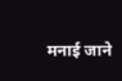मनाई जाने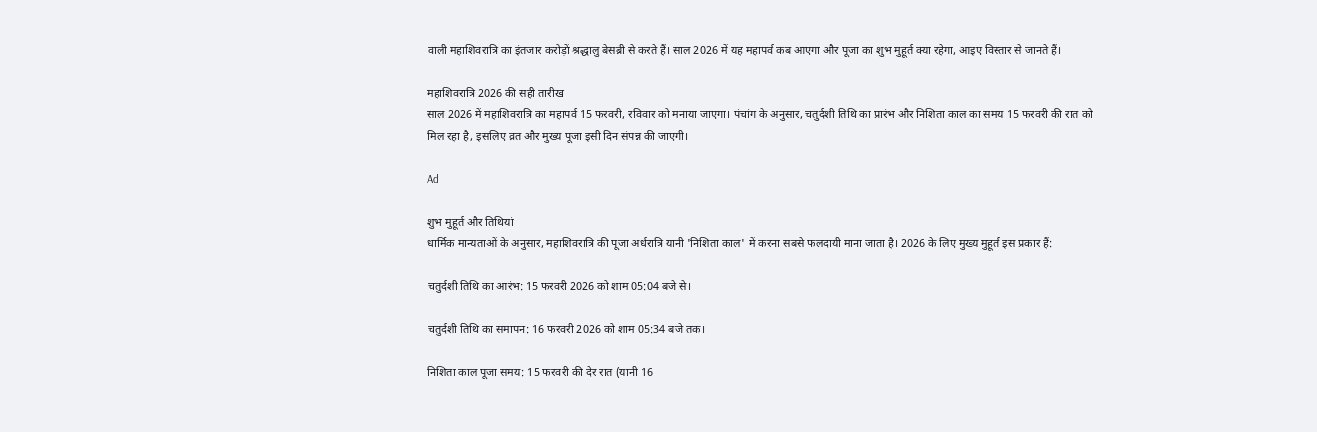वाली महाशिवरात्रि का इंतजार करोड़ों श्रद्धालु बेसब्री से करते हैं। साल 2026 में यह महापर्व कब आएगा और पूजा का शुभ मुहूर्त क्या रहेगा, आइए विस्तार से जानते हैं।

महाशिवरात्रि 2026 की सही तारीख
साल 2026 में महाशिवरात्रि का महापर्व 15 फरवरी, रविवार को मनाया जाएगा। पंचांग के अनुसार, चतुर्दशी तिथि का प्रारंभ और निशिता काल का समय 15 फरवरी की रात को मिल रहा है, इसलिए व्रत और मुख्य पूजा इसी दिन संपन्न की जाएगी।

Ad

शुभ मुहूर्त और तिथियां
धार्मिक मान्यताओं के अनुसार, महाशिवरात्रि की पूजा अर्धरात्रि यानी 'निशिता काल' में करना सबसे फलदायी माना जाता है। 2026 के लिए मुख्य मुहूर्त इस प्रकार हैं:

चतुर्दशी तिथि का आरंभ: 15 फरवरी 2026 को शाम 05:04 बजे से।

चतुर्दशी तिथि का समापन: 16 फरवरी 2026 को शाम 05:34 बजे तक।

निशिता काल पूजा समय: 15 फरवरी की देर रात (यानी 16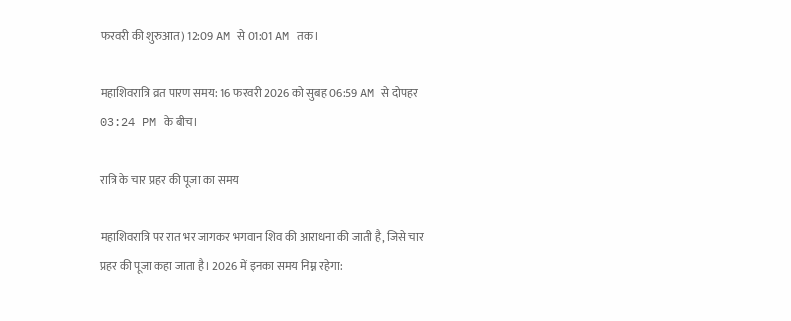फरवरी की शुरुआत) 12:09 AM से 01:01 AM तक।

महाशिवरात्रि व्रत पारण समय: 16 फरवरी 2026 को सुबह 06:59 AM से दोपहर 03:24 PM के बीच।

रात्रि के चार प्रहर की पूजा का समय

महाशिवरात्रि पर रात भर जागकर भगवान शिव की आराधना की जाती है, जिसे चार प्रहर की पूजा कहा जाता है। 2026 में इनका समय निम्न रहेगा: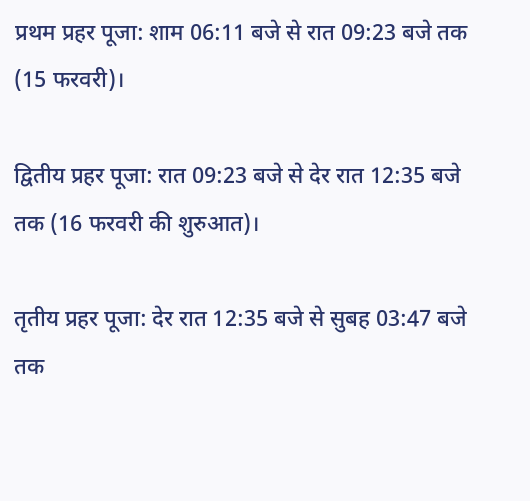प्रथम प्रहर पूजा: शाम 06:11 बजे से रात 09:23 बजे तक (15 फरवरी)।

द्वितीय प्रहर पूजा: रात 09:23 बजे से देर रात 12:35 बजे तक (16 फरवरी की शुरुआत)।

तृतीय प्रहर पूजा: देर रात 12:35 बजे से सुबह 03:47 बजे तक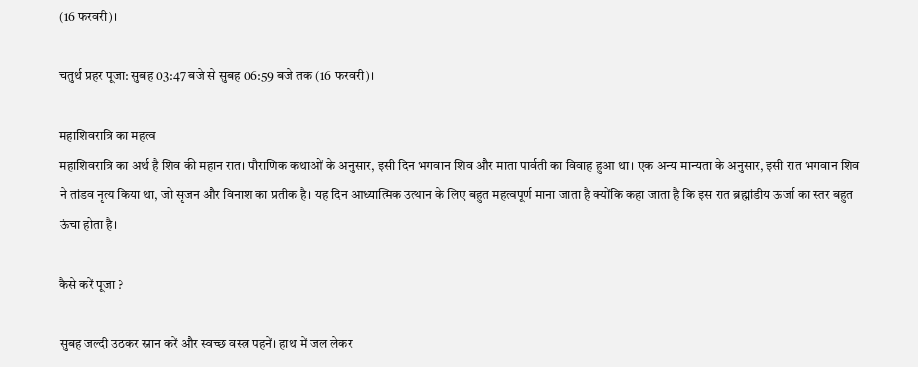(16 फरवरी)।

चतुर्थ प्रहर पूजा: सुबह 03:47 बजे से सुबह 06:59 बजे तक (16 फरवरी)।

महाशिवरात्रि का महत्व
महाशिवरात्रि का अर्थ है शिव की महान रात। पौराणिक कथाओं के अनुसार, इसी दिन भगवान शिव और माता पार्वती का विवाह हुआ था। एक अन्य मान्यता के अनुसार, इसी रात भगवान शिव ने तांडव नृत्य किया था, जो सृजन और विनाश का प्रतीक है। यह दिन आध्यात्मिक उत्थान के लिए बहुत महत्वपूर्ण माना जाता है क्योंकि कहा जाता है कि इस रात ब्रह्मांडीय ऊर्जा का स्तर बहुत ऊंचा होता है।

कैसे करें पूजा ?

सुबह जल्दी उठकर स्नान करें और स्वच्छ वस्त्र पहनें। हाथ में जल लेकर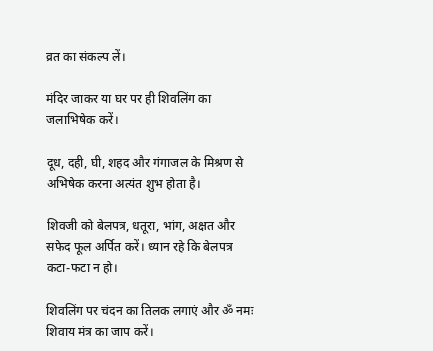व्रत का संकल्प लें।

मंदिर जाकर या घर पर ही शिवलिंग का जलाभिषेक करें।

दूध, दही, घी, शहद और गंगाजल के मिश्रण से अभिषेक करना अत्यंत शुभ होता है।

शिवजी को बेलपत्र, धतूरा, भांग, अक्षत और सफेद फूल अर्पित करें। ध्यान रहे कि बेलपत्र कटा-फटा न हो।

शिवलिंग पर चंदन का तिलक लगाएं और ॐ नमः शिवाय मंत्र का जाप करें।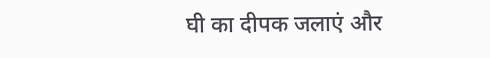घी का दीपक जलाएं और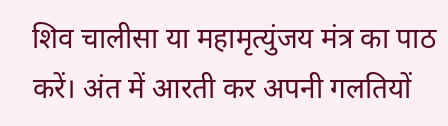शिव चालीसा या महामृत्युंजय मंत्र का पाठ करें। अंत में आरती कर अपनी गलतियों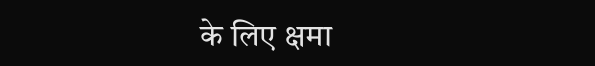के लिए क्षमा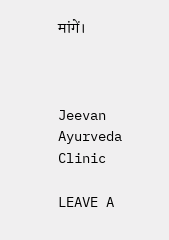मांगें।



Jeevan Ayurveda Clinic

LEAVE A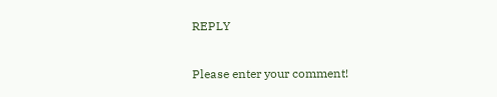REPLY

Please enter your comment!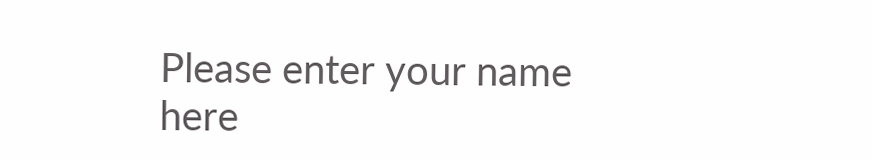Please enter your name here